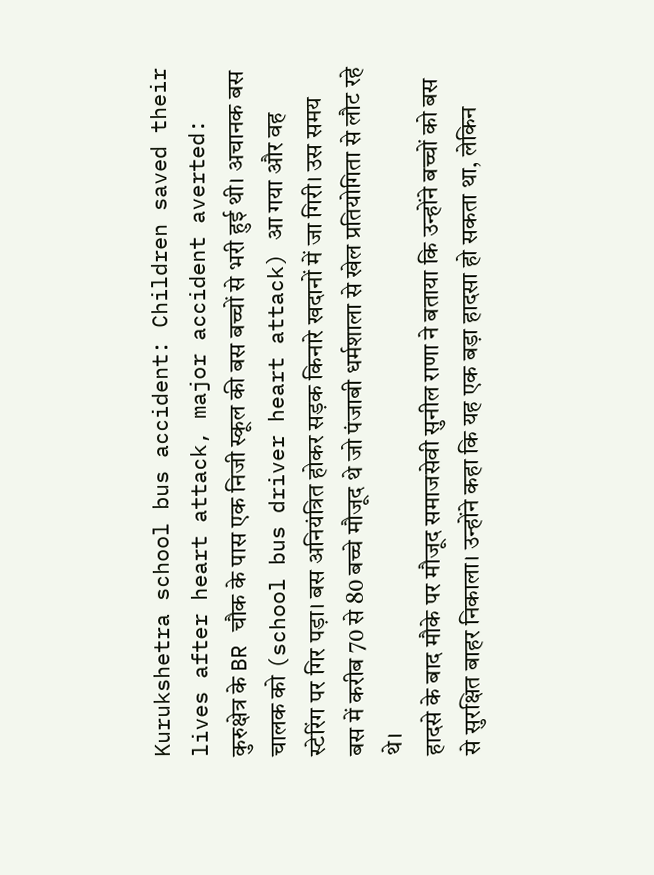Kurukshetra school bus accident: Children saved their lives after heart attack, major accident averted: कुरुक्षेत्र के BR चौक के पास एक निजी स्कूल की बस बच्चों से भरी हुई थी। अचानक बस चालक को (school bus driver heart attack) आ गया और वह स्टेरिंग पर गिर पड़ा। बस अनियंत्रित होकर सड़क किनारे खदानों में जा गिरी। उस समय बस में करीब 70 से 80 बच्चे मौजूद थे जो पंजाबी धर्मशाला से खेल प्रतियोगिता से लौट रहे थे।
हादसे के बाद मौके पर मौजूद समाजसेवी सुनील राणा ने बताया कि उन्होंने बच्चों को बस से सुरक्षित बाहर निकाला। उन्होंने कहा कि यह एक बड़ा हादसा हो सकता था, लेकिन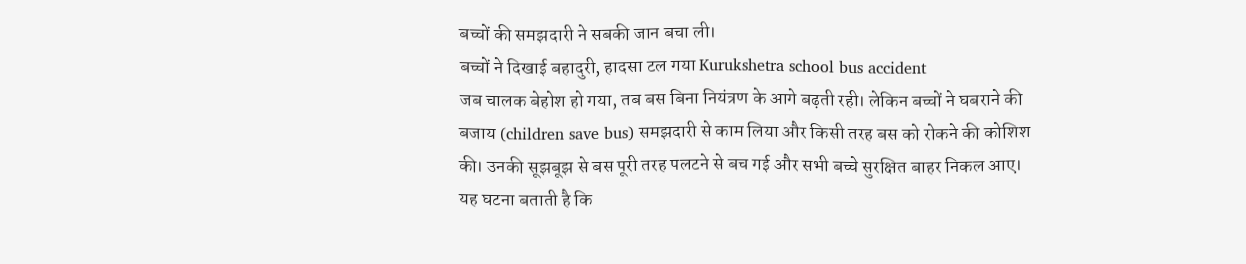बच्चों की समझदारी ने सबकी जान बचा ली।
बच्चों ने दिखाई बहादुरी, हादसा टल गया Kurukshetra school bus accident
जब चालक बेहोश हो गया, तब बस बिना नियंत्रण के आगे बढ़ती रही। लेकिन बच्चों ने घबराने की बजाय (children save bus) समझदारी से काम लिया और किसी तरह बस को रोकने की कोशिश की। उनकी सूझबूझ से बस पूरी तरह पलटने से बच गई और सभी बच्चे सुरक्षित बाहर निकल आए।
यह घटना बताती है कि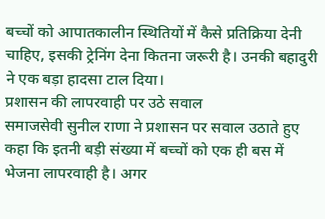बच्चों को आपातकालीन स्थितियों में कैसे प्रतिक्रिया देनी चाहिए, इसकी ट्रेनिंग देना कितना जरूरी है। उनकी बहादुरी ने एक बड़ा हादसा टाल दिया।
प्रशासन की लापरवाही पर उठे सवाल
समाजसेवी सुनील राणा ने प्रशासन पर सवाल उठाते हुए कहा कि इतनी बड़ी संख्या में बच्चों को एक ही बस में भेजना लापरवाही है। अगर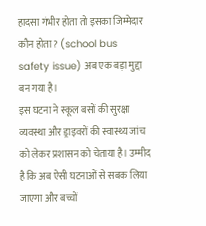हादसा गंभीर होता तो इसका जिम्मेदार कौन होता? (school bus safety issue) अब एक बड़ा मुद्दा बन गया है।
इस घटना ने स्कूल बसों की सुरक्षा व्यवस्था और ड्राइवरों की स्वास्थ्य जांच को लेकर प्रशासन को चेताया है। उम्मीद है कि अब ऐसी घटनाओं से सबक लिया जाएगा और बच्चों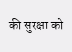की सुरक्षा को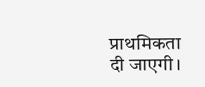प्राथमिकता दी जाएगी।